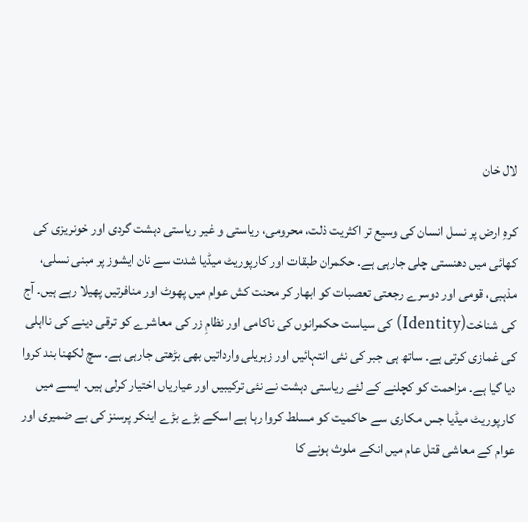لال خان

کرہِ ارض پر نسل انسان کی وسیع تر اکثریت ذلت، محرومی، ریاستی و غیر ریاستی دہشت گردی اور خونریزی کی کھائی میں دھنستی چلی جارہی ہے۔ حکمران طبقات اور کارپوریٹ میڈیا شدت سے نان ایشوز پر مبنی نسلی، مذہبی، قومی اور دوسرے رجعتی تعصبات کو ابھار کر محنت کش عوام میں پھوٹ اور منافرتیں پھیلا رہے ہیں۔ آج کی شناخت(Identity) کی سیاست حکمرانوں کی ناکامی اور نظامِ زر کی معاشرے کو ترقی دینے کی نااہلی کی غمازی کرتی ہے۔ ساتھ ہی جبر کی نئی انتہائیں اور زہریلی وارداتیں بھی بڑھتی جارہی ہے۔ سچ لکھنا بند کروا دیا گیا ہے۔ مزاحمت کو کچلنے کے لئے ریاستی دہشت نے نئی ترکیبیں اور عیاریاں اختیار کرلی ہیں۔ ایسے میں کارپوریٹ میڈیا جس مکاری سے حاکمیت کو مسلط کروا رہا ہے اسکے بڑے بڑے اینکر پرسنز کی بے ضمیری اور عوام کے معاشی قتل عام میں انکے ملوث ہونے کا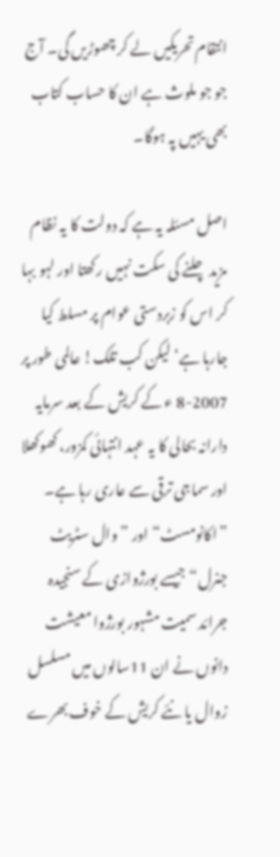انتقام تحریکیں لے کر چھوڑیں گی۔ آج جو جو ملوث ہے ان کا حساب کتاب بھی یہیں پہ ہوگا۔

اصل مسئلہ یہ ہے کہ دولت کا یہ نظام مزید چلنے کی سکت نہیں رکھتا اور لہو بہا کر اس کو زبردستی عوام پر مسلط کیا جارہا ہے‘ لیکن کب تلک! عالمی طور پر 2007-8 ء کے کریش کے بعد سرمایہ دارانہ بحالی کا یہ عہد انتہائی کمزور، کھوکھلا اور سماجی ترقی سے عاری رہا ہے۔ ”اکانومسٹ“اور ”وال سٹریٹ جنرل“ جیسے بورژوازی کے سنجیدہ جرائد سمیت مشہور بورژوا معیشت دانوں نے ان 11سالوں میں مسلسل زوال یا نئے کریش کے خوف بھرے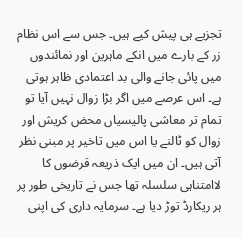تجزیے ہی پیش کیے ہیں۔ جس سے اس نظام زر کے بارے میں انکے ماہرین اور نمائندوں میں پائی جانے والی بد اعتمادی ظاہر ہوتی ہے۔ اس عرصے میں اگر بڑا زوال نہیں آیا تو تمام تر معاشی پالیسیاں محض کریش اور زوال کو ٹالنے یا اس میں تاخیر پر مبنی نظر آتی ہیں۔ ان میں ایک ذریعہ قرضوں کا لاامتناہی سلسلہ تھا جس نے تاریخی طور پر ہر ریکارڈ توڑ دیا ہے۔ سرمایہ داری کی اپنی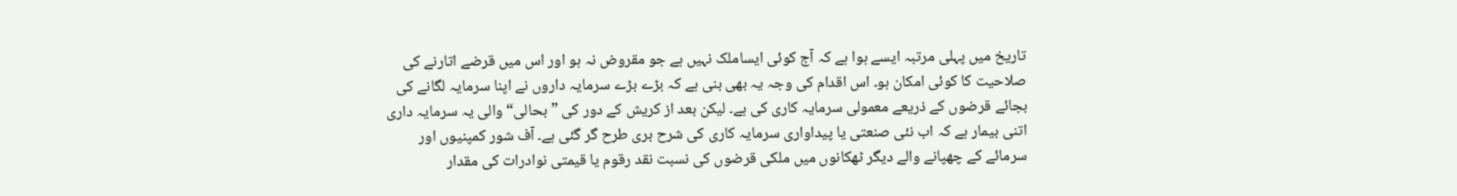تاریخ میں پہلی مرتبہ ایسے ہوا ہے کہ آج کوئی ایساملک نہیں ہے جو مقروض نہ ہو اور اس میں قرضے اتارنے کی صلاحیت کا کوئی امکان ہو۔ اس اقدام کی وجہ یہ بھی بنی ہے کہ بڑے بڑے سرمایہ داروں نے اپنا سرمایہ لگانے کی بجائے قرضوں کے ذریعے معمولی سرمایہ کاری کی ہے۔ لیکن بعد از کریش کے دور کی ”بحالی“ والی یہ سرمایہ داری اتنی بیمار ہے کہ اب نئی صنعتی یا پیداواری سرمایہ کاری کی شرح بری طرح گر گئی ہے۔ آف شور کمپنیوں اور سرمائے کے چھپانے والے دیگر ٹھکانوں میں ملکی قرضوں کی نسبت نقد رقوم یا قیمتی نوادرات کی مقدار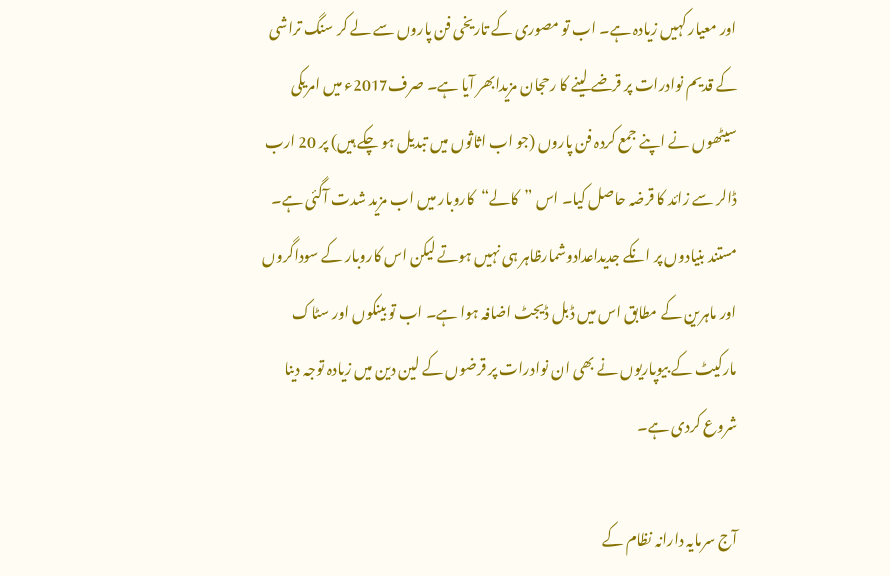اور معیار کہیں زیادہ ہے۔ اب تو مصوری کے تاریخی فن پاروں سے لے کر سنگ تراشی کے قدیم نوادرات پر قرضے لینے کا رحجان مزیدابھر آیا ہے۔ صرف2017ء میں امریکی سیٹھوں نے اپنے جمع کردہ فن پاروں (جو اب اثاثوں میں تبدیل ہو چکے ہیں) پر 20 ارب ڈالر سے زائد کا قرضہ حاصل کیا۔ اس ”کالے“کاروبار میں اب مزید شدت آگئی ہے۔ مستند بنیادوں پر انکے جدیداعدادوشمارظاہر ہی نہیں ہوتے لیکن اس کاروبار کے سوداگروں اور ماہرین کے مطابق اس میں ڈبل ڈیجٹ اضافہ ہوا ہے۔ اب تو بینکوں اور سٹاک مارکیٹ کے بیوپاریوں نے بھی ان نوادرات پر قرضوں کے لین دین میں زیادہ توجہ دینا شروع کردی ہے۔

آج سرمایہ دارانہ نظام کے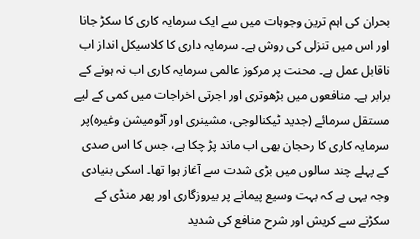بحران کی اہم ترین وجوہات میں سے ایک سرمایہ کاری کا سکڑ جانا اور اس میں تنزلی کی روش ہے۔ سرمایہ داری کا کلاسیکل انداز اب ناقابل عمل ہے۔ محنت پر مرکوز عالمی سرمایہ کاری اب نہ ہونے کے برابر ہے۔ منافعوں میں بڑھوتری اور اجرتی اخراجات میں کمی کے لیے مستقل سرمائے (جدید ٹیکنالوجی، مشینری اور آٹومیشن وغیرہ)پر سرمایہ کاری کا رحجان بھی اب ماند پڑ چکا ہے، جس کا اس صدی کے پہلے چند سالوں میں بڑی شدت سے آغاز ہوا تھا۔ اسکی بنیادی وجہ یہی ہے کہ بہت وسیع پیمانے پر بیروزگاری اور پھر منڈی کے سکڑنے سے کریش اور شرح منافع کی شدید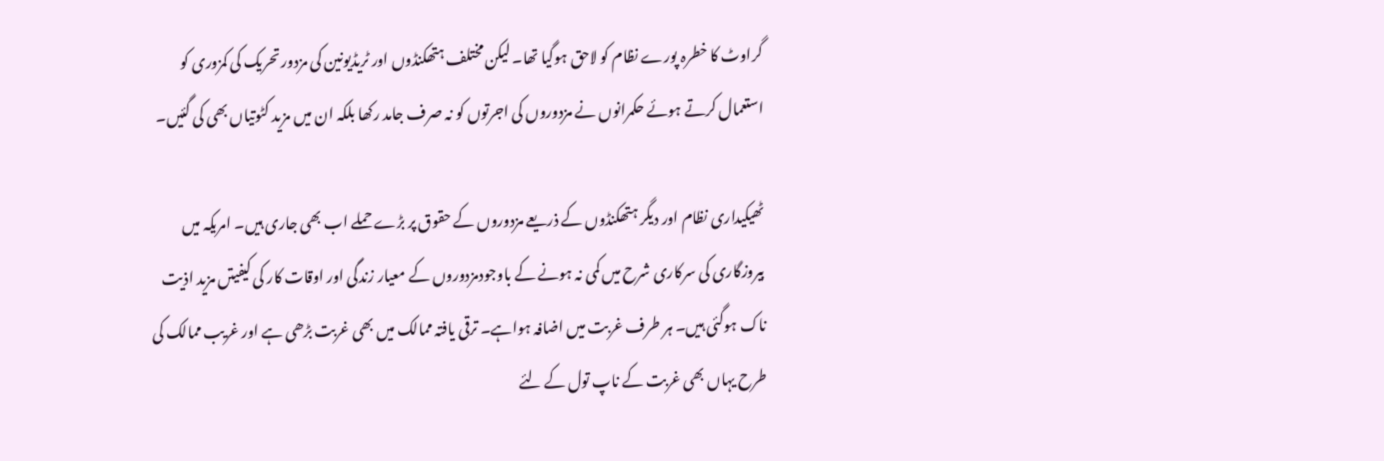گراوٹ کا خطرہ پورے نظام کو لاحق ہوگیا تھا۔ لیکن مختلف ہتھکنڈوں اور ٹریڈیونین کی مزدور تحریک کی کمزوری کو استعمال کرتے ہوئے حکمرانوں نے مزدوروں کی اجرتوں کو نہ صرف جامد رکھا بلکہ ان میں مزید کٹوتیاں بھی کی گئیں۔

ٹھیکیداری نظام اور دیگر ہتھکنڈوں کے ذریعے مزدوروں کے حقوق پر بڑے حملے اب بھی جاری ہیں۔ امریکہ میں بیروزگاری کی سرکاری شرح میں کمی نہ ہونے کے باوجودمزدوروں کے معیار زندگی اور اوقات کار کی کیفیتں مزید اذیت ناک ہوگئی ہیں۔ ہر طرف غربت میں اضافہ ہواہے۔ ترقی یافتہ ممالک میں بھی غربت بڑھی ہے اور غریب ممالک کی طرح یہاں بھی غربت کے ناپ تول کے لئے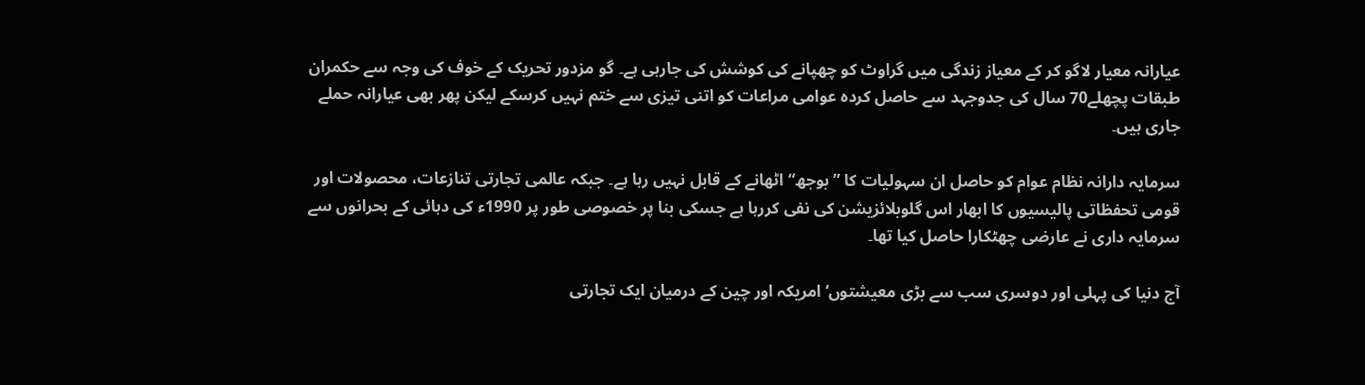عیارانہ معیار لاگو کر کے معیاز زندگی میں گراوٹ کو چھپانے کی کوشش کی جارہی ہے۔ گو مزدور تحریک کے خوف کی وجہ سے حکمران طبقات پچھلے70 سال کی جدوجہد سے حاصل کردہ عوامی مراعات کو اتنی تیزی سے ختم نہیں کرسکے لیکن پھر بھی عیارانہ حملے جاری ہیں۔

سرمایہ دارانہ نظام عوام کو حاصل ان سہولیات کا ”بوجھ“ اٹھانے کے قابل نہیں رہا ہے۔ جبکہ عالمی تجارتی تنازعات، محصولات اور قومی تحفظاتی پالیسیوں کا ابھار اس گلوبلائزیشن کی نفی کررہا ہے جسکی بنا پر خصوصی طور پر 1990ء کی دہائی کے بحرانوں سے سرمایہ داری نے عارضی چھٹکارا حاصل کیا تھا۔

آج دنیا کی پہلی اور دوسری سب سے بڑی معیشتوں‘ امریکہ اور چین کے درمیان ایک تجارتی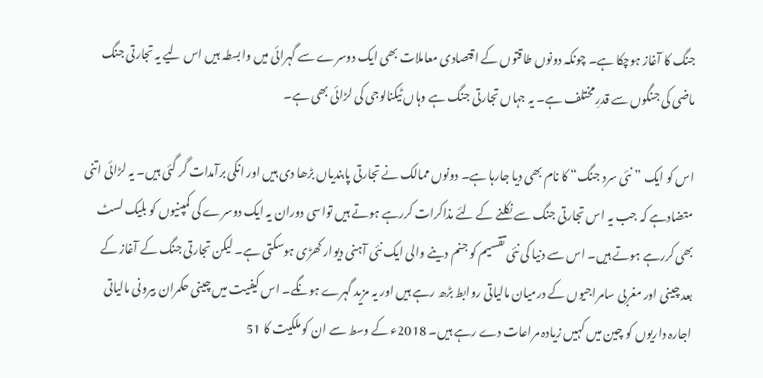جنگ کا آغاز ہوچکا ہے۔ چونکہ دونوں طاقتوں کے اقتصادی معاملات بھی ایک دوسرے سے گہرائی میں وابسطہ ہیں اس لیے یہ تجارتی جنگ ماضی کی جنگوں سے قدرِ مختلف ہے۔ یہ جہاں تجارتی جنگ ہے وہاں ٹیکنالوجی کی لڑائی بھی ہے۔

اس کو ایک ”نئی سرد جنگ“ کا نام بھی دیا جارہا ہے۔ دونوں ممالک نے تجارتی پابندیاں بڑھا دی ہیں اور انکی برآمدات گر گئی ہیں۔ یہ لڑائی اتنی متضادہے کہ جب یہ اس تجارتی جنگ سے نکلنے کے لئے مذاکرات کررہے ہوتے ہیں تواسی دوران یہ ایک دوسرے کی کمپنیوں کو بلیک لسٹ بھی کررہے ہوتے ہیں۔ اس سے دنیا کی نئی تقسیم کو جنم دینے والی ایک نئی آہنی دیوار کھڑی ہوسکتی ہے۔ لیکن تجارتی جنگ کے آغاز کے بعد چینی اور مغربی سامراجیوں کے درمیان مالیاتی روابط بڑھ رہے ہیں اور یہ مزید گہرے ہونگے۔ اس کیفیت میں چینی حکمران بیرونی مالیاتی اجارہ داریوں کو چین میں کہیں زیادہ مراعات دے رہے ہیں۔ 2018ء کے وسط سے ان کو ملکیت کا 51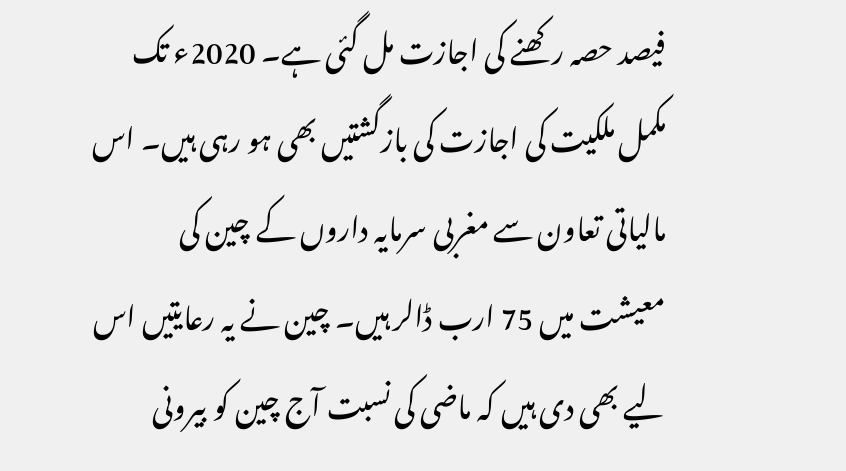فیصد حصہ رکھنے کی اجازت مل گئی ہے۔ 2020ء تک مکمل ملکیت کی اجازت کی بازگشتیں بھی ہو رہی ہیں۔ اس مالیاتی تعاون سے مغربی سرمایہ داروں کے چین کی معیشت میں 75 ارب ڈالر ہیں۔ چین نے یہ رعایتیں اس لیے بھی دی ہیں کہ ماضی کی نسبت آج چین کو بیرونی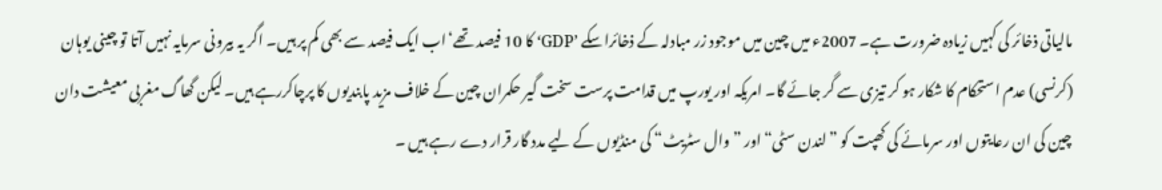مالیاتی ذخائر کی کہیں زیادہ ضرورت ہے۔ 2007ء میں چین میں موجود زر مبادلہ کے ذخائراسکے ’GDP‘ کا 10 فیصد تھے‘اب ایک فیصد سے بھی کم پر ہیں۔ اگر یہ بیرونی سرمایہ نہیں آتا تو چینی یوہان (کرنسی) عدم استحکام کا شکار ہو کر تیزی سے گر جائے گا۔ امریکہ اور یورپ میں قدامت پرست سخت گیر حکمران چین کے خلاف مزید پابندیوں کا پرچاکررہے ہیں۔ لیکن گھاگ مغربی معیشت دان چین کی ان رعایتوں اور سرمائے کی کھپت کو ”لندن سٹی“ اور ”وال سٹریٹ“ کی منڈیوں کے لیے مدد گار قرار دے رہے ہیں ۔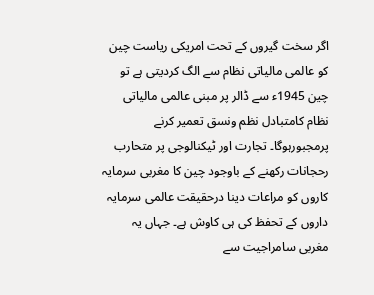اگر سخت گیروں کے تحت امریکی ریاست چین کو عالمی مالیاتی نظام سے الگ کردیتی ہے تو چین 1945ء سے ڈالر پر مبنی عالمی مالیاتی نظام کامتبادل نظم ونسق تعمیر کرنے پرمجبورہوگا۔ تجارت اور ٹیکنالوجی پر متحارب رحجانات رکھنے کے باوجود چین کا مغربی سرمایہ کاروں کو مراعات دینا درحقیقت عالمی سرمایہ داروں کے تحفظ کی ہی کاوش ہے۔ جہاں یہ مغربی سامراجیت سے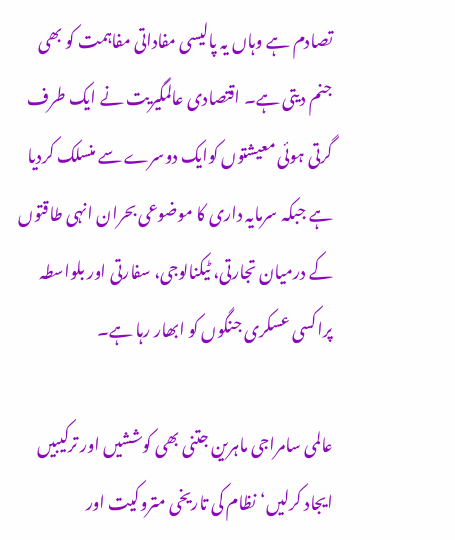تصادم ہے وہاں یہ پالیسی مفاداتی مفاہمت کو بھی جنم دیتی ہے۔ اقتصادی عالمگیریت نے ایک طرف گرتی ہوئی معیشتوں کوایک دوسرے سے منسلک کردیا ہے جبکہ سرمایہ داری کا موضوعی بحران انہی طاقتوں کے درمیان تجارتی، ٹیکنالوجی، سفارتی اور بلواسطہ پراکسی عسکری جنگوں کو ابھار رہا ہے۔

عالمی سامراجی ماہرین جتنی بھی کوششیں اور ترکیبیں ایجاد کرلیں‘نظام کی تاریخی متروکیت اور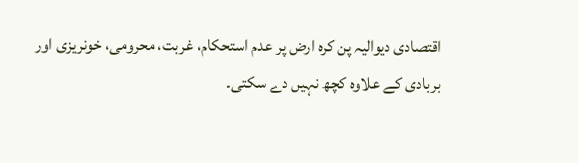اقتصادی دیوالیہ پن کرہ ارض پر عدم استحکام، غربت، محرومی، خونریزی اور بربادی کے علاوہ کچھ نہیں دے سکتی۔